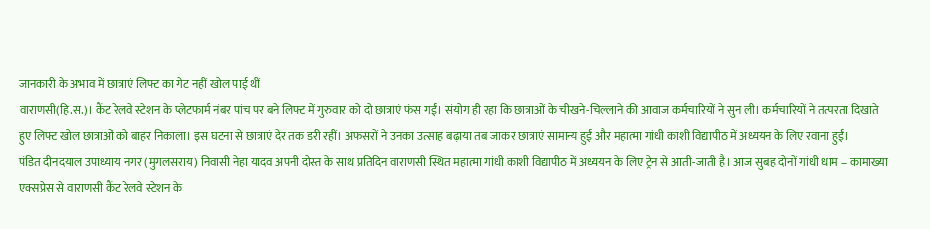जानकारी के अभाव में छात्राएं लिफ्ट का गेट नहीं खोल पाई थीं
वाराणसी(हि.स.)। कैंट रेलवे स्टेशन के प्लेटफार्म नंबर पांच पर बने लिफ्ट में गुरुवार को दो छात्राएं फंस गईं। संयोग ही रहा कि छात्राओं के चीखने-चिल्लाने की आवाज कर्मचारियों ने सुन ली। कर्मचारियों ने तत्परता दिखाते हुए लिफ्ट खोल छात्राओं को बाहर निकाला। इस घटना से छात्राएं देर तक डरी रहीं। अफसरों ने उनका उत्साह बढ़ाया तब जाकर छात्राएं सामान्य हुईं और महात्मा गांधी काशी विद्यापीठ में अध्ययन के लिए रवाना हुईं।
पंडित दीनदयाल उपाध्याय नगर (मुगलसराय) निवासी नेहा यादव अपनी दोस्त के साथ प्रतिदिन वाराणसी स्थित महात्मा गांधी काशी विद्यापीठ में अध्ययन के लिए ट्रेन से आती-जाती है। आज सुबह दोनों गांधी धाम – कामाख्या एक्सप्रेस से वाराणसी कैंट रेलवे स्टेशन के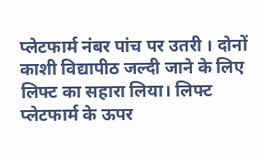प्लेटफार्म नंबर पांच पर उतरी । दोनों काशी विद्यापीठ जल्दी जाने के लिए लिफ्ट का सहारा लिया। लिफ्ट प्लेटफार्म के ऊपर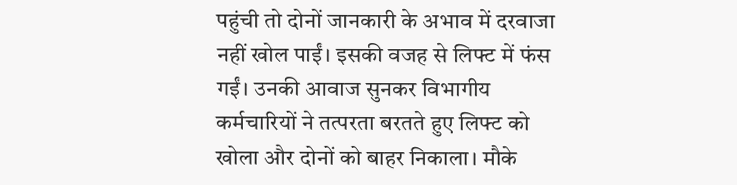पहुंची तो दोनों जानकारी के अभाव में दरवाजा नहीं खोल पाईं। इसकी वजह से लिफ्ट में फंस गईं। उनकी आवाज सुनकर विभागीय कर्मचारियों ने तत्परता बरतते हुए लिफ्ट को खोला और दोनों को बाहर निकाला। मौके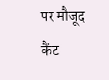पर मौजूद कैंट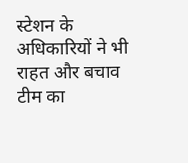स्टेशन के अधिकारियों ने भी राहत और बचाव टीम का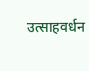उत्साहवर्धन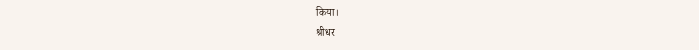किया।
श्रीधर